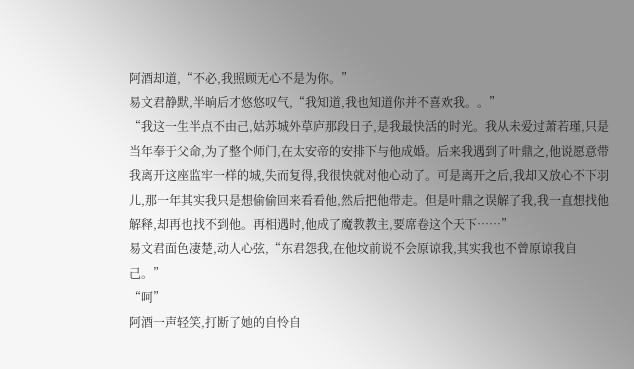阿酒却道,“不必,我照顾无心不是为你。”
易文君静默,半晌后才悠悠叹气,“我知道,我也知道你并不喜欢我。。”
“我这一生半点不由己,姑苏城外草庐那段日子,是我最快活的时光。我从未爱过萧若瑾,只是当年奉于父命,为了整个师门,在太安帝的安排下与他成婚。后来我遇到了叶鼎之,他说愿意带我离开这座监牢一样的城,失而复得,我很快就对他心动了。可是离开之后,我却又放心不下羽儿,那一年其实我只是想偷偷回来看看他,然后把他带走。但是叶鼎之误解了我,我一直想找他解释,却再也找不到他。再相遇时,他成了魔教教主,要席卷这个天下……”
易文君面色凄楚,动人心弦,“东君怨我,在他坟前说不会原谅我,其实我也不曾原谅我自己。”
“呵”
阿酒一声轻笑,打断了她的自怜自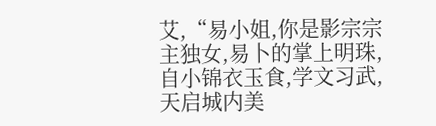艾,“易小姐,你是影宗宗主独女,易卜的掌上明珠,自小锦衣玉食,学文习武,天启城内美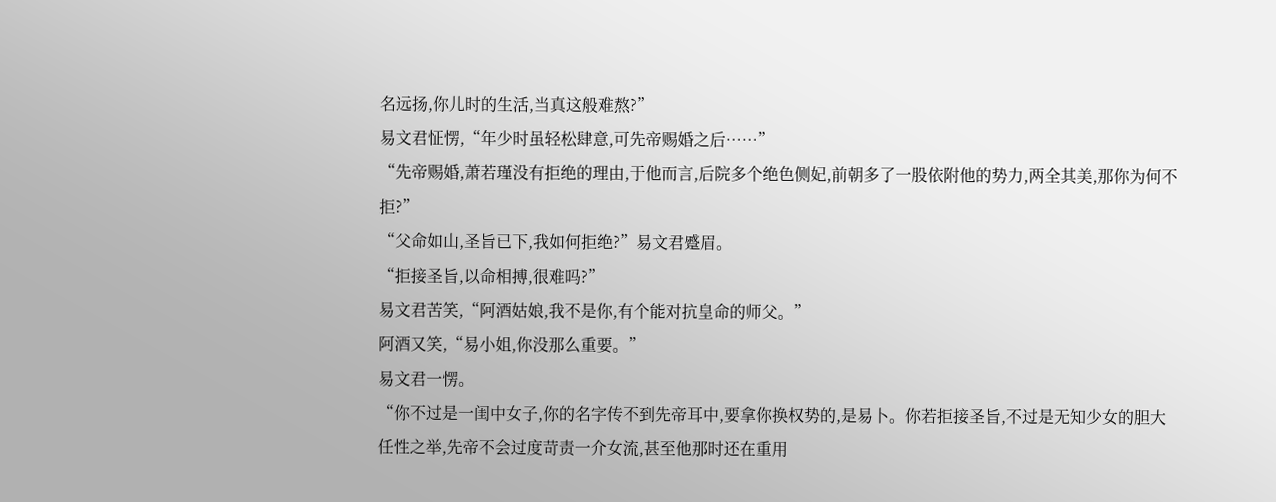名远扬,你儿时的生活,当真这般难熬?”
易文君怔愣,“年少时虽轻松肆意,可先帝赐婚之后……”
“先帝赐婚,萧若瑾没有拒绝的理由,于他而言,后院多个绝色侧妃,前朝多了一股依附他的势力,两全其美,那你为何不拒?”
“父命如山,圣旨已下,我如何拒绝?”易文君蹙眉。
“拒接圣旨,以命相搏,很难吗?”
易文君苦笑,“阿酒姑娘,我不是你,有个能对抗皇命的师父。”
阿酒又笑,“易小姐,你没那么重要。”
易文君一愣。
“你不过是一闺中女子,你的名字传不到先帝耳中,要拿你换权势的,是易卜。你若拒接圣旨,不过是无知少女的胆大任性之举,先帝不会过度苛责一介女流,甚至他那时还在重用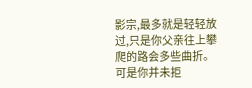影宗,最多就是轻轻放过,只是你父亲往上攀爬的路会多些曲折。可是你并未拒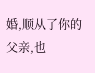婚,顺从了你的父亲,也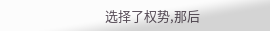选择了权势,那后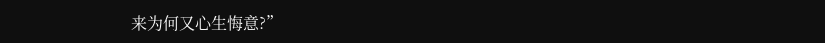来为何又心生悔意?”